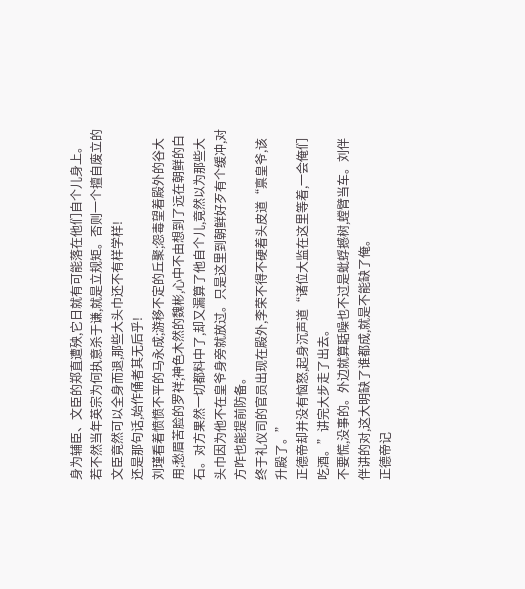身为辅臣、文臣的郑直遭殃,它日就有可能落在他们自个儿身上。
若不然当年英宗为何执意杀于谦,就是立规矩。否则一个擅自废立的文臣竟然可以全身而退,那些大头巾还不有样学样!
还是那句话,始作俑者其无后乎!
刘瑾看着愤愤不平的马永成;游移不定的丘聚;怨毒望着殿外的谷大用;愁眉苦脸的罗祥;神色木然的魏彬,心中不由想到了远在朝鲜的白石。对方果然一切都料中了,却又漏算了他自个儿,竟然以为那些大头巾因为他不在皇爷身旁就放过。只是这里到朝鲜好歹有个缓冲,对方咋也能提前防备。
终于礼仪司的官员出现在殿外,李荣不得不硬着头皮道“禀皇爷,该升殿了。”
正德帝却并没有恼怒,起身沉声道“诸位大监在这里等着,一会俺们吃酒。”讲完大步走了出去。
不要慌,没事的。外边就算聒噪也不过是蚍蜉撼树,螳臂当车。刘伴伴讲的对,这大明缺了谁都成,就是不能缺了俺。
正德帝记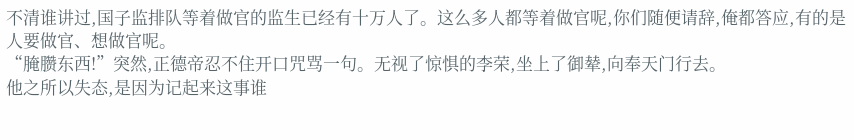不清谁讲过,国子监排队等着做官的监生已经有十万人了。这么多人都等着做官呢,你们随便请辞,俺都答应,有的是人要做官、想做官呢。
“腌臜东西!”突然,正德帝忍不住开口咒骂一句。无视了惊惧的李荣,坐上了御辇,向奉天门行去。
他之所以失态,是因为记起来这事谁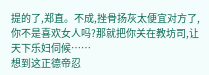提的了,郑直。不成,挫骨扬灰太便宜对方了,你不是喜欢女人吗?那就把你关在教坊司,让天下乐妇伺候……
想到这正德帝忍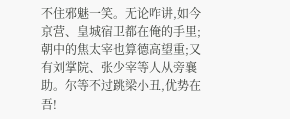不住邪魅一笑。无论咋讲,如今京营、皇城宿卫都在俺的手里;朝中的焦太宰也算德高望重;又有刘掌院、张少宰等人从旁襄助。尔等不过跳梁小丑,优势在吾!